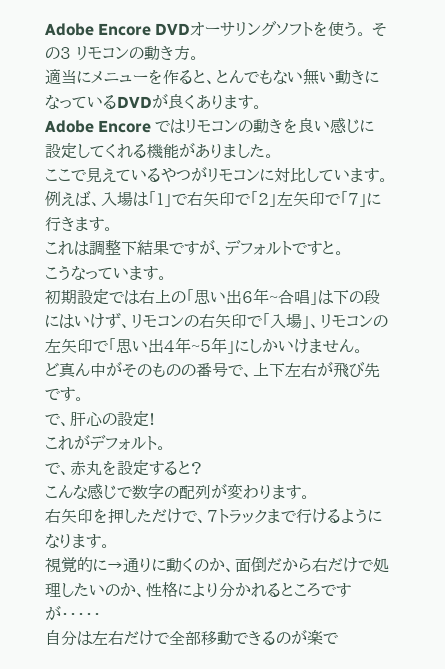Adobe Encore DVDオーサリングソフトを使う。 その3 リモコンの動き方。
適当にメニューを作ると、とんでもない無い動きになっているDVDが良くあります。
Adobe Encore ではリモコンの動きを良い感じに設定してくれる機能がありました。
ここで見えているやつがリモコンに対比しています。
例えば、入場は「1」で右矢印で「2」左矢印で「7」に行きます。
これは調整下結果ですが、デフォルトですと。
こうなっています。
初期設定では右上の「思い出6年~合唱」は下の段にはいけず、リモコンの右矢印で「入場」、リモコンの左矢印で「思い出4年~5年」にしかいけません。
ど真ん中がそのものの番号で、上下左右が飛び先です。
で、肝心の設定!
これがデフォルト。
で、赤丸を設定すると?
こんな感じで数字の配列が変わります。
右矢印を押しただけで、7トラックまで行けるようになります。
視覚的に→通りに動くのか、面倒だから右だけで処理したいのか、性格により分かれるところですが・・・・・
自分は左右だけで全部移動できるのが楽で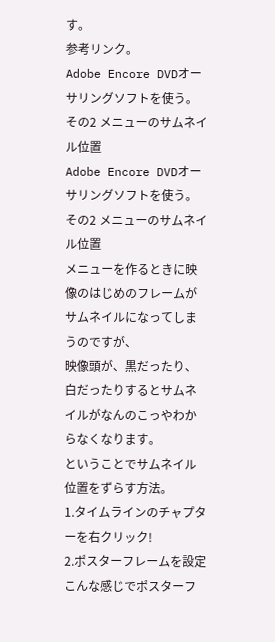す。
参考リンク。
Adobe Encore DVDオーサリングソフトを使う。 その2 メニューのサムネイル位置
Adobe Encore DVDオーサリングソフトを使う。 その2 メニューのサムネイル位置
メニューを作るときに映像のはじめのフレームがサムネイルになってしまうのですが、
映像頭が、黒だったり、白だったりするとサムネイルがなんのこっやわからなくなります。
ということでサムネイル位置をずらす方法。
1.タイムラインのチャプターを右クリック!
2.ポスターフレームを設定
こんな感じでポスターフ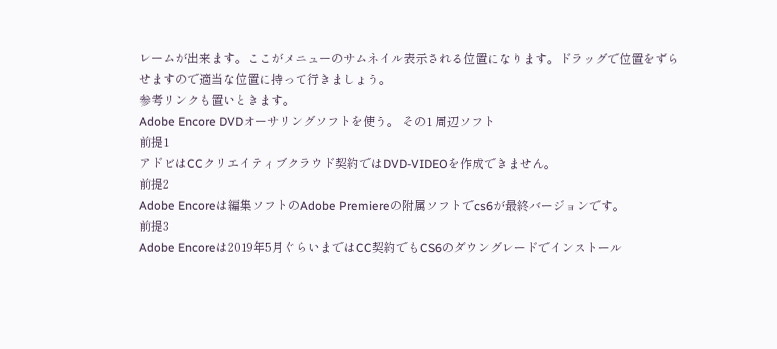レームが出来ます。ここがメニューのサムネイル表示される位置になります。ドラッグで位置をずらせますので適当な位置に持って行きましょう。
参考リンクも置いときます。
Adobe Encore DVDオーサリングソフトを使う。 その1 周辺ソフト
前提1
アドビはCCクリエイティブクラウド契約ではDVD-VIDEOを作成できません。
前提2
Adobe Encoreは編集ソフトのAdobe Premiereの附属ソフトでcs6が最終バージョンです。
前提3
Adobe Encoreは2019年5月ぐらいまではCC契約でもCS6のダウングレードでインストール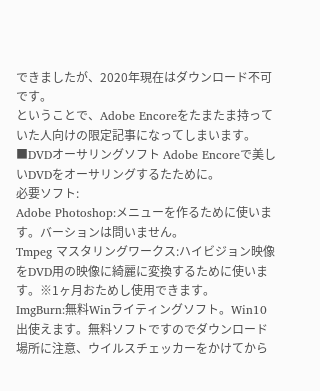できましたが、2020年現在はダウンロード不可です。
ということで、Adobe Encoreをたまたま持っていた人向けの限定記事になってしまいます。
■DVDオーサリングソフト Adobe Encoreで美しいDVDをオーサリングするたために。
必要ソフト:
Adobe Photoshop:メニューを作るために使います。バーションは問いません。
Tmpeg マスタリングワークス:ハイビジョン映像をDVD用の映像に綺麗に変換するために使います。※1ヶ月おためし使用できます。
ImgBurn:無料Winライティングソフト。Win10出使えます。無料ソフトですのでダウンロード場所に注意、ウイルスチェッカーをかけてから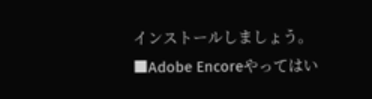インストールしましょう。
■Adobe Encoreやってはい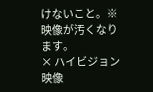けないこと。※映像が汚くなります。
× ハイビジョン映像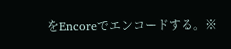をEncoreでエンコードする。※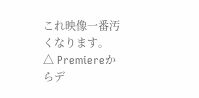これ映像一番汚くなります。
△ Premiereからデ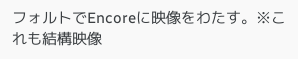フォルトでEncoreに映像をわたす。※これも結構映像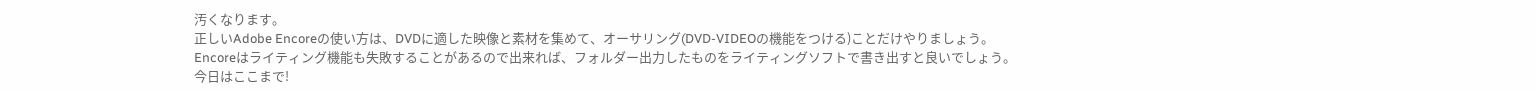汚くなります。
正しいAdobe Encoreの使い方は、DVDに適した映像と素材を集めて、オーサリング(DVD-VIDEOの機能をつける)ことだけやりましょう。
Encoreはライティング機能も失敗することがあるので出来れば、フォルダー出力したものをライティングソフトで書き出すと良いでしょう。
今日はここまで!